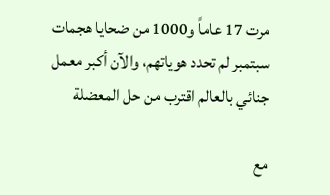مرت 17 عاماً و1000 من ضحايا هجمات سبتمبر لم تحدد هوياتهم، والآن أكبر معمل جنائي بالعالم اقترب من حل المعضلة

مع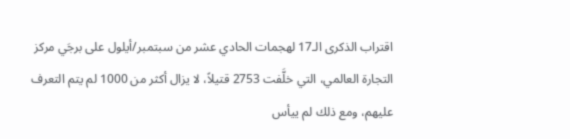اقتراب الذكرى الـ17 لهجمات الحادي عشر من سبتمبر/أيلول على برجَي مركز التجارة العالمي، التي خلَّفت 2753 قتيلاً، لا يزال أكثر من 1000 لم يتم التعرف عليهم، ومع ذلك لم ييأس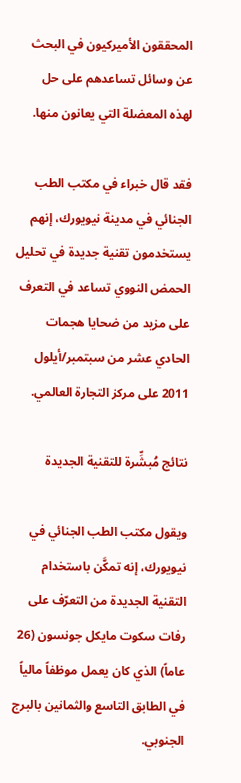المحققون الأميركيون في البحث عن وسائل تساعدهم على حل لهذه المعضلة التي يعانون منها.

فقد قال خبراء في مكتب الطب الجنائي في مدينة نيويورك، إنهم يستخدمون تقنية جديدة في تحليل الحمض النووي تساعد في التعرف على مزيد من ضحايا هجمات الحادي عشر من سبتمبر/أيلول 2011 على مركز التجارة العالمي.

نتائج مُبشِّرة للتقنية الجديدة

ويقول مكتب الطب الجنائي في نيويورك، إنه تمكَّن باستخدام التقنية الجديدة من التعرّف على رفات سكوت مايكل جونسون (26 عاماً) الذي كان يعمل موظفاً مالياً في الطابق التاسع والثمانين بالبرج الجنوبي.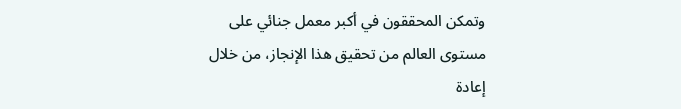وتمكن المحققون في أكبر معمل جنائي على مستوى العالم من تحقيق هذا الإنجاز، من خلال إعادة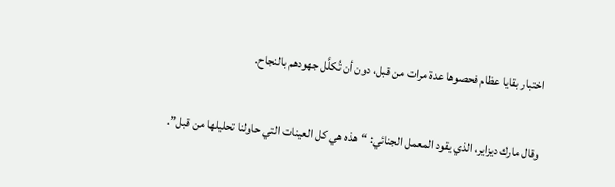اختبار بقايا عظام فحصوها عدة مرات من قبل، دون أن تُكلَّل جهودهم بالنجاح.

وقال مارك ديزاير، الذي يقود المعمل الجنائي: “هذه هي كل العينات التي حاولنا تحليلها من قبل”.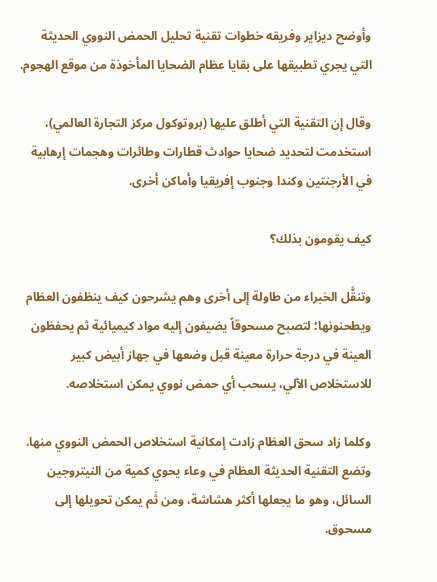وأوضح ديزاير وفريقه خطوات تقنية تحليل الحمض النووي الحديثة التي يجري تطبيقها على بقايا عظام الضحايا المأخوذة من موقع الهجوم.

وقال إن التقنية التي أطلق عليها (بروتوكول مركز التجارة العالمي)، استخدمت لتحديد ضحايا حوادث قطارات وطائرات وهجمات إرهابية في الأرجنتين وكندا وجنوب إفريقيا وأماكن أخرى.

كيف يقومون بذلك؟

وتنقَّل الخبراء من طاولة إلى أخرى وهم يشرحون كيف ينظفون العظام ويطحنونها؛ لتصبح مسحوقاً يضيفون إليه مواد كيميائية ثم يحفظون العينة في درجة حرارة معينة قبل وضعها في جهاز أبيض كبير للاستخلاص الآلي، يسحب أي حمض نووي يمكن استخلاصه.

وكلما زاد سحق العظام زادت إمكانية استخلاص الحمض النووي منها. وتضع التقنية الحديثة العظام في وعاء يحوي كمية من النيتروجين السائل، وهو ما يجعلها أكثر هشاشة، ومن ثَم يمكن تحويلها إلى مسحوق.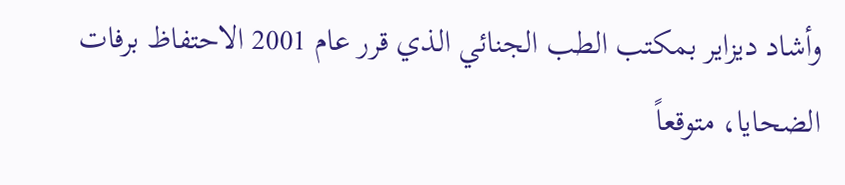وأشاد ديزاير بمكتب الطب الجنائي الذي قرر عام 2001 الاحتفاظ برفات الضحايا، متوقعاً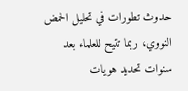حدوث تطورات في تحليل الحمض النووي، ربما تتيح للعلماء بعد سنوات تحديد هويات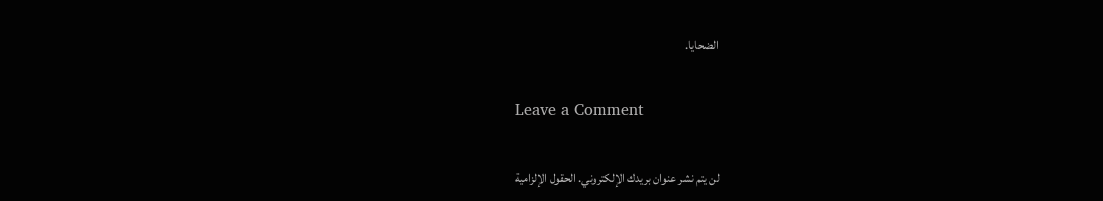الضحايا.

Leave a Comment

لن يتم نشر عنوان بريدك الإلكتروني. الحقول الإلزامية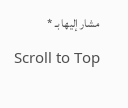مشار إليها بـ *

Scroll to Top